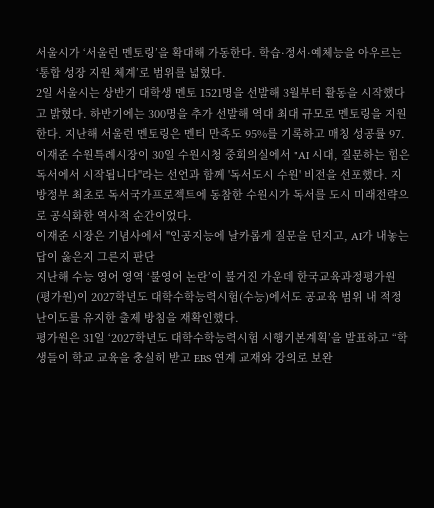서울시가 ‘서울런 멘토링’을 확대해 가동한다. 학습·정서·예체능을 아우르는 ‘통합 성장 지원 체계’로 범위를 넓혔다.
2일 서울시는 상반기 대학생 멘토 1521명을 선발해 3월부터 활동을 시작했다고 밝혔다. 하반기에는 300명을 추가 선발해 역대 최대 규모로 멘토링을 지원한다. 지난해 서울런 멘토링은 멘티 만족도 95%를 기록하고 매칭 성공률 97.
이재준 수원특례시장이 30일 수원시청 중회의실에서 "AI 시대, 질문하는 힘은 독서에서 시작됩니다"라는 선언과 함께 '독서도시 수원' 비전을 선포했다. 지방정부 최초로 독서국가프로젝트에 동참한 수원시가 독서를 도시 미래전략으로 공식화한 역사적 순간이었다.
이재준 시장은 기념사에서 "인공지능에 날카롭게 질문을 던지고, AI가 내놓는 답이 옳은지 그른지 판단
지난해 수능 영어 영역 ‘불영어 논란’이 불거진 가운데 한국교육과정평가원(평가원)이 2027학년도 대학수학능력시험(수능)에서도 공교육 범위 내 적정 난이도를 유지한 출제 방침을 재확인했다.
평가원은 31일 ‘2027학년도 대학수학능력시험 시행기본계획’을 발표하고 “학생들이 학교 교육을 충실히 받고 EBS 연계 교재와 강의로 보완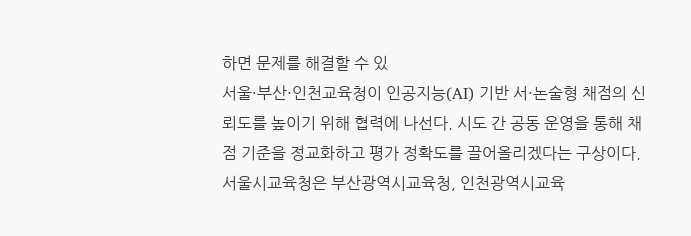하면 문제를 해결할 수 있
서울·부산·인천교육청이 인공지능(AI) 기반 서·논술형 채점의 신뢰도를 높이기 위해 협력에 나선다. 시도 간 공동 운영을 통해 채점 기준을 정교화하고 평가 정확도를 끌어올리겠다는 구상이다.
서울시교육청은 부산광역시교육청, 인천광역시교육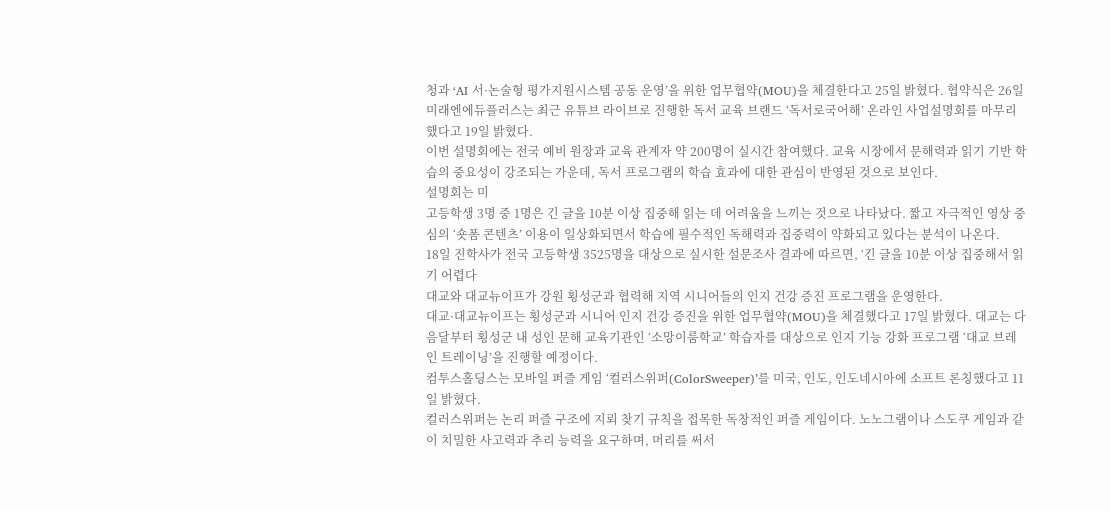청과 ‘AI 서·논술형 평가지원시스템 공동 운영’을 위한 업무협약(MOU)을 체결한다고 25일 밝혔다. 협약식은 26일
미래엔에듀플러스는 최근 유튜브 라이브로 진행한 독서 교육 브랜드 ‘독서로국어해’ 온라인 사업설명회를 마무리했다고 19일 밝혔다.
이번 설명회에는 전국 예비 원장과 교육 관계자 약 200명이 실시간 참여했다. 교육 시장에서 문해력과 읽기 기반 학습의 중요성이 강조되는 가운데, 독서 프로그램의 학습 효과에 대한 관심이 반영된 것으로 보인다.
설명회는 미
고등학생 3명 중 1명은 긴 글을 10분 이상 집중해 읽는 데 어려움을 느끼는 것으로 나타났다. 짧고 자극적인 영상 중심의 ‘숏폼 콘텐츠’ 이용이 일상화되면서 학습에 필수적인 독해력과 집중력이 약화되고 있다는 분석이 나온다.
18일 진학사가 전국 고등학생 3525명을 대상으로 실시한 설문조사 결과에 따르면, ‘긴 글을 10분 이상 집중해서 읽기 어렵다
대교와 대교뉴이프가 강원 횡성군과 협력해 지역 시니어들의 인지 건강 증진 프로그램을 운영한다.
대교·대교뉴이프는 횡성군과 시니어 인지 건강 증진을 위한 업무협약(MOU)을 체결했다고 17일 밝혔다. 대교는 다음달부터 횡성군 내 성인 문해 교육기관인 ‘소망이룸학교’ 학습자를 대상으로 인지 기능 강화 프로그램 ‘대교 브레인 트레이닝’을 진행할 예정이다.
컴투스홀딩스는 모바일 퍼즐 게임 ‘컬러스위퍼(ColorSweeper)’를 미국, 인도, 인도네시아에 소프트 론칭했다고 11일 밝혔다.
컬러스위퍼는 논리 퍼즐 구조에 지뢰 찾기 규칙을 접목한 독창적인 퍼즐 게임이다. 노노그램이나 스도쿠 게임과 같이 치밀한 사고력과 추리 능력을 요구하며, 머리를 써서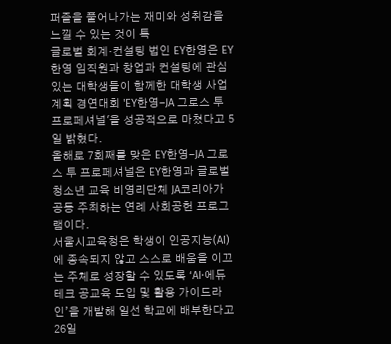퍼즐을 풀어나가는 재미와 성취감을 느낄 수 있는 것이 특
글로벌 회계·컨설팅 법인 EY한영은 EY한영 임직원과 창업과 컨설팅에 관심 있는 대학생들이 함께한 대학생 사업계획 경연대회 'EY한영-JA 그로스 투 프로페셔널'을 성공적으로 마쳤다고 5일 밝혔다.
올해로 7회째를 맞은 EY한영-JA 그로스 투 프로페셔널은 EY한영과 글로벌 청소년 교육 비영리단체 JA코리아가 공동 주최하는 연례 사회공헌 프로그램이다.
서울시교육청은 학생이 인공지능(AI)에 종속되지 않고 스스로 배움을 이끄는 주체로 성장할 수 있도록 ‘AI·에듀테크 공교육 도입 및 활용 가이드라인’을 개발해 일선 학교에 배부한다고 26일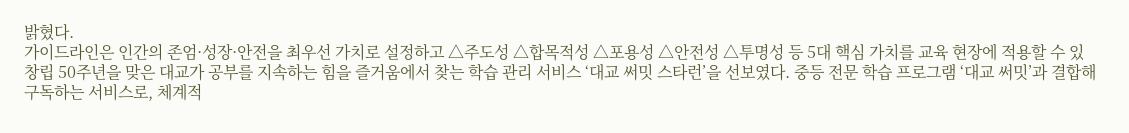밝혔다.
가이드라인은 인간의 존엄·성장·안전을 최우선 가치로 설정하고 △주도성 △합목적성 △포용성 △안전성 △투명성 등 5대 핵심 가치를 교육 현장에 적용할 수 있
창립 50주년을 맞은 대교가 공부를 지속하는 힘을 즐거움에서 찾는 학습 관리 서비스 ‘대교 써밋 스타런’을 선보였다. 중등 전문 학습 프로그램 ‘대교 써밋’과 결합해 구독하는 서비스로, 체계적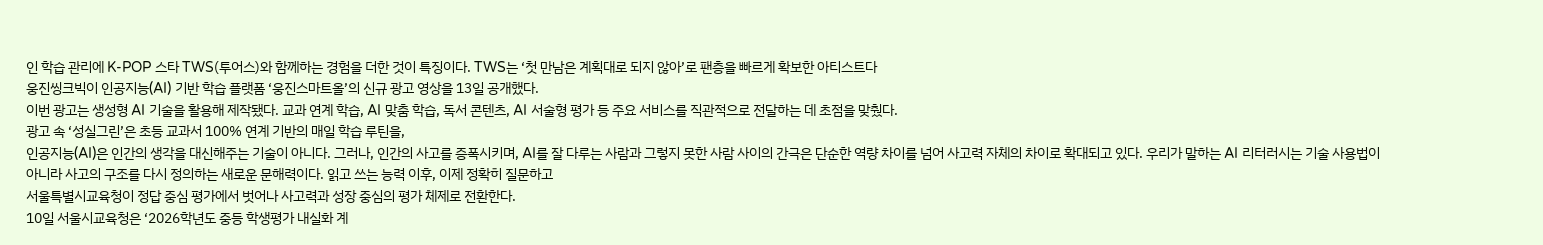인 학습 관리에 K-POP 스타 TWS(투어스)와 함께하는 경험을 더한 것이 특징이다. TWS는 ‘첫 만남은 계획대로 되지 않아’로 팬층을 빠르게 확보한 아티스트다
웅진씽크빅이 인공지능(AI) 기반 학습 플랫폼 ‘웅진스마트올’의 신규 광고 영상을 13일 공개했다.
이번 광고는 생성형 AI 기술을 활용해 제작됐다. 교과 연계 학습, AI 맞춤 학습, 독서 콘텐츠, AI 서술형 평가 등 주요 서비스를 직관적으로 전달하는 데 초점을 맞췄다.
광고 속 ‘성실그린’은 초등 교과서 100% 연계 기반의 매일 학습 루틴을,
인공지능(AI)은 인간의 생각을 대신해주는 기술이 아니다. 그러나, 인간의 사고를 증폭시키며, AI를 잘 다루는 사람과 그렇지 못한 사람 사이의 간극은 단순한 역량 차이를 넘어 사고력 자체의 차이로 확대되고 있다. 우리가 말하는 AI 리터러시는 기술 사용법이 아니라 사고의 구조를 다시 정의하는 새로운 문해력이다. 읽고 쓰는 능력 이후, 이제 정확히 질문하고
서울특별시교육청이 정답 중심 평가에서 벗어나 사고력과 성장 중심의 평가 체제로 전환한다.
10일 서울시교육청은 ‘2026학년도 중등 학생평가 내실화 계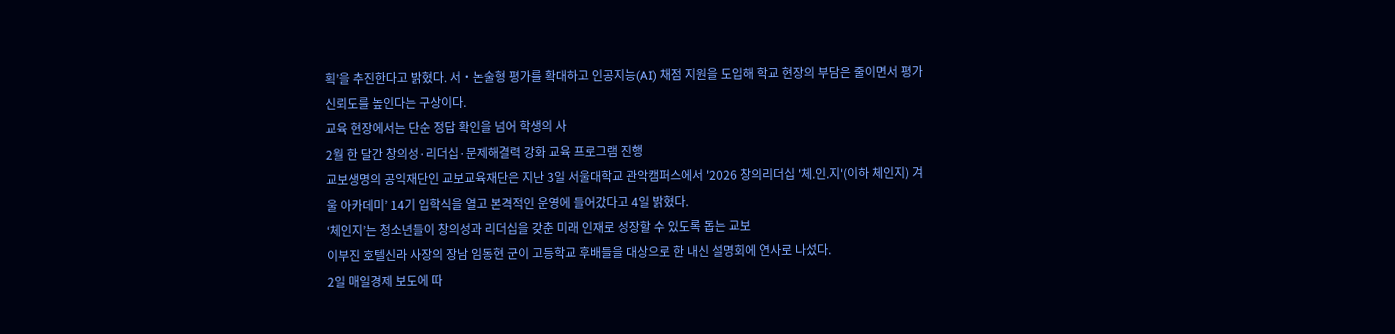획’을 추진한다고 밝혔다. 서‧논술형 평가를 확대하고 인공지능(AI) 채점 지원을 도입해 학교 현장의 부담은 줄이면서 평가 신뢰도를 높인다는 구상이다.
교육 현장에서는 단순 정답 확인을 넘어 학생의 사
2월 한 달간 창의성·리더십·문제해결력 강화 교육 프로그램 진행
교보생명의 공익재단인 교보교육재단은 지난 3일 서울대학교 관악캠퍼스에서 '2026 창의리더십 '체.인.지'(이하 체인지) 겨울 아카데미’ 14기 입학식을 열고 본격적인 운영에 들어갔다고 4일 밝혔다.
‘체인지’는 청소년들이 창의성과 리더십을 갖춘 미래 인재로 성장할 수 있도록 돕는 교보
이부진 호텔신라 사장의 장남 임동현 군이 고등학교 후배들을 대상으로 한 내신 설명회에 연사로 나섰다.
2일 매일경제 보도에 따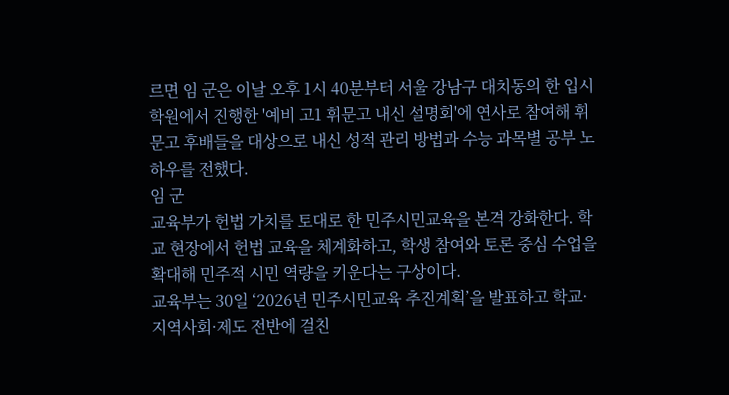르면 임 군은 이날 오후 1시 40분부터 서울 강남구 대치동의 한 입시학원에서 진행한 '예비 고1 휘문고 내신 설명회'에 연사로 참여해 휘문고 후배들을 대상으로 내신 성적 관리 방법과 수능 과목별 공부 노하우를 전했다.
임 군
교육부가 헌법 가치를 토대로 한 민주시민교육을 본격 강화한다. 학교 현장에서 헌법 교육을 체계화하고, 학생 참여와 토론 중심 수업을 확대해 민주적 시민 역량을 키운다는 구상이다.
교육부는 30일 ‘2026년 민주시민교육 추진계획’을 발표하고 학교·지역사회·제도 전반에 걸친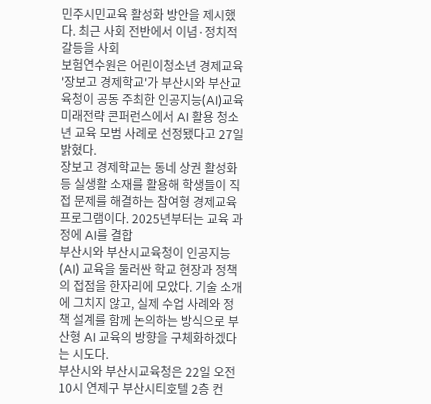민주시민교육 활성화 방안을 제시했다. 최근 사회 전반에서 이념·정치적 갈등을 사회
보험연수원은 어린이청소년 경제교육 '장보고 경제학교'가 부산시와 부산교육청이 공동 주최한 인공지능(AI)교육 미래전략 콘퍼런스에서 AI 활용 청소년 교육 모범 사례로 선정됐다고 27일 밝혔다.
장보고 경제학교는 동네 상권 활성화 등 실생활 소재를 활용해 학생들이 직접 문제를 해결하는 참여형 경제교육 프로그램이다. 2025년부터는 교육 과정에 AI를 결합
부산시와 부산시교육청이 인공지능(AI) 교육을 둘러싼 학교 현장과 정책의 접점을 한자리에 모았다. 기술 소개에 그치지 않고, 실제 수업 사례와 정책 설계를 함께 논의하는 방식으로 부산형 AI 교육의 방향을 구체화하겠다는 시도다.
부산시와 부산시교육청은 22일 오전 10시 연제구 부산시티호텔 2층 컨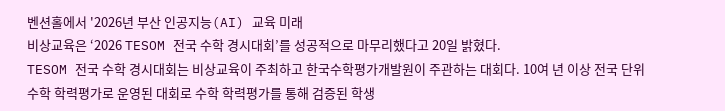벤션홀에서 '2026년 부산 인공지능(AI) 교육 미래
비상교육은 ‘2026 TESOM 전국 수학 경시대회’를 성공적으로 마무리했다고 20일 밝혔다.
TESOM 전국 수학 경시대회는 비상교육이 주최하고 한국수학평가개발원이 주관하는 대회다. 10여 년 이상 전국 단위 수학 학력평가로 운영된 대회로 수학 학력평가를 통해 검증된 학생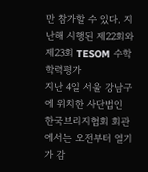만 참가할 수 있다. 지난해 시행된 제22회와 제23회 TESOM 수학 학력평가
지난 4일 서울 강남구에 위치한 사단법인 한국브리지협회 회관에서는 오전부터 열기가 감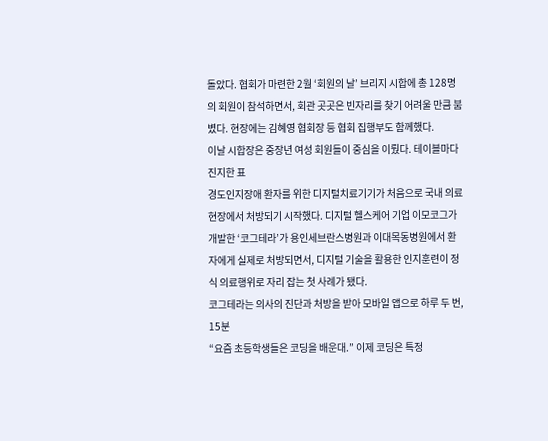돌았다. 협회가 마련한 2월 ‘회원의 날’ 브리지 시합에 총 128명의 회원이 참석하면서, 회관 곳곳은 빈자리를 찾기 어려울 만큼 붐볐다. 현장에는 김혜영 협회장 등 협회 집행부도 함께했다.
이날 시합장은 중장년 여성 회원들이 중심을 이뤘다. 테이블마다 진지한 표
경도인지장애 환자를 위한 디지털치료기기가 처음으로 국내 의료현장에서 처방되기 시작했다. 디지털 헬스케어 기업 이모코그가 개발한 ‘코그테라’가 용인세브란스병원과 이대목동병원에서 환자에게 실제로 처방되면서, 디지털 기술을 활용한 인지훈련이 정식 의료행위로 자리 잡는 첫 사례가 됐다.
코그테라는 의사의 진단과 처방을 받아 모바일 앱으로 하루 두 번, 15분
“요즘 초등학생들은 코딩을 배운대.” 이제 코딩은 특정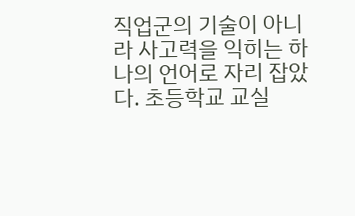직업군의 기술이 아니라 사고력을 익히는 하나의 언어로 자리 잡았다. 초등학교 교실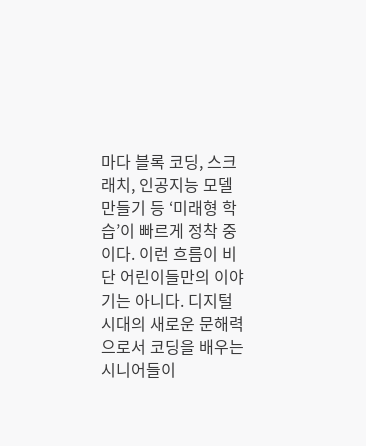마다 블록 코딩, 스크래치, 인공지능 모델 만들기 등 ‘미래형 학습’이 빠르게 정착 중이다. 이런 흐름이 비단 어린이들만의 이야기는 아니다. 디지털 시대의 새로운 문해력으로서 코딩을 배우는 시니어들이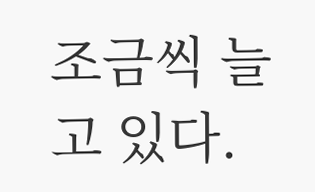조금씩 늘고 있다.